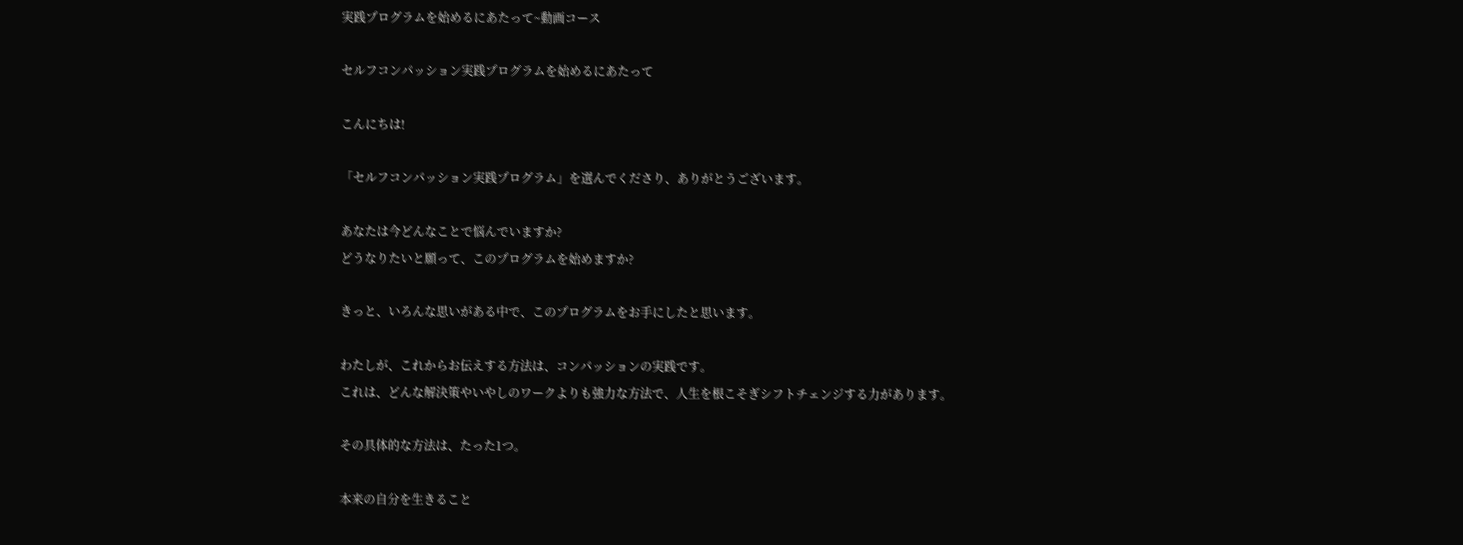実践プログラムを始めるにあたって~動画コース

セルフコンパッション実践プログラムを始めるにあたって

こんにちは!

「セルフコンパッション実践プログラム」を選んでくださり、ありがとうございます。

あなたは今どんなことで悩んでいますか?
どうなりたいと願って、このプログラムを始めますか?

きっと、いろんな思いがある中で、このプログラムをお手にしたと思います。

わたしが、これからお伝えする方法は、コンパッションの実践です。
これは、どんな解決策やいやしのワークよりも強力な方法で、人生を根こそぎシフトチェンジする力があります。

その具体的な方法は、たった1つ。

本来の自分を生きること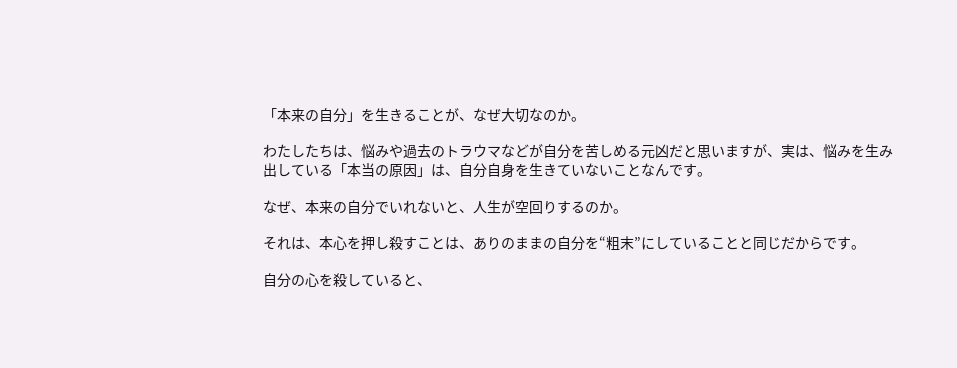「本来の自分」を生きることが、なぜ大切なのか。

わたしたちは、悩みや過去のトラウマなどが自分を苦しめる元凶だと思いますが、実は、悩みを生み出している「本当の原因」は、自分自身を生きていないことなんです。

なぜ、本来の自分でいれないと、人生が空回りするのか。

それは、本心を押し殺すことは、ありのままの自分を“粗末”にしていることと同じだからです。

自分の心を殺していると、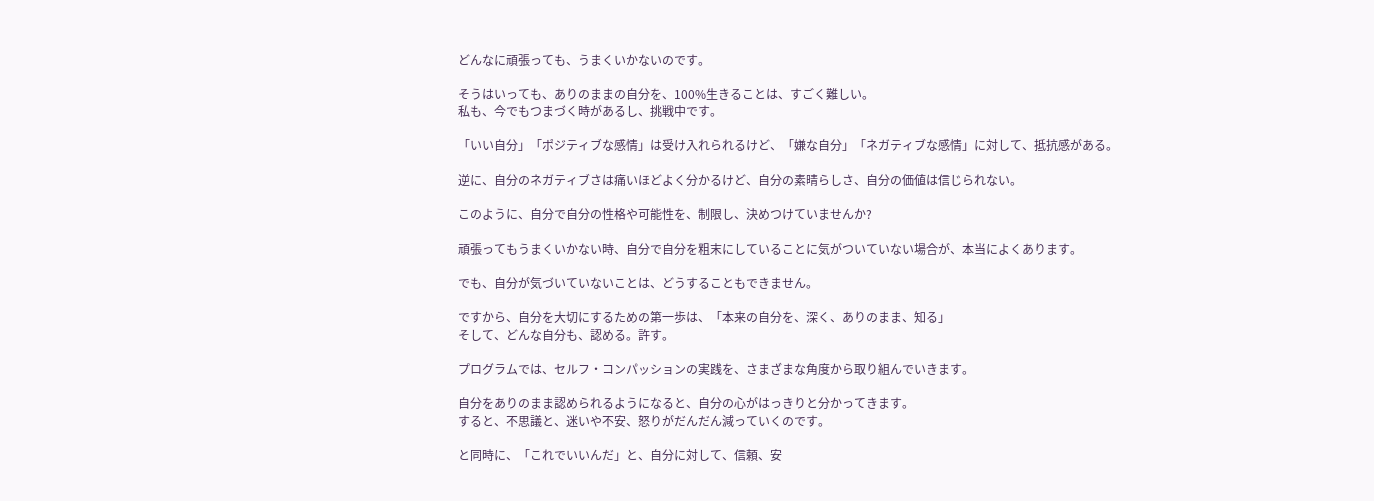どんなに頑張っても、うまくいかないのです。

そうはいっても、ありのままの自分を、100%生きることは、すごく難しい。
私も、今でもつまづく時があるし、挑戦中です。

「いい自分」「ポジティブな感情」は受け入れられるけど、「嫌な自分」「ネガティブな感情」に対して、抵抗感がある。

逆に、自分のネガティブさは痛いほどよく分かるけど、自分の素晴らしさ、自分の価値は信じられない。

このように、自分で自分の性格や可能性を、制限し、決めつけていませんか?

頑張ってもうまくいかない時、自分で自分を粗末にしていることに気がついていない場合が、本当によくあります。

でも、自分が気づいていないことは、どうすることもできません。

ですから、自分を大切にするための第一歩は、「本来の自分を、深く、ありのまま、知る」
そして、どんな自分も、認める。許す。

プログラムでは、セルフ・コンパッションの実践を、さまざまな角度から取り組んでいきます。

自分をありのまま認められるようになると、自分の心がはっきりと分かってきます。
すると、不思議と、迷いや不安、怒りがだんだん減っていくのです。

と同時に、「これでいいんだ」と、自分に対して、信頼、安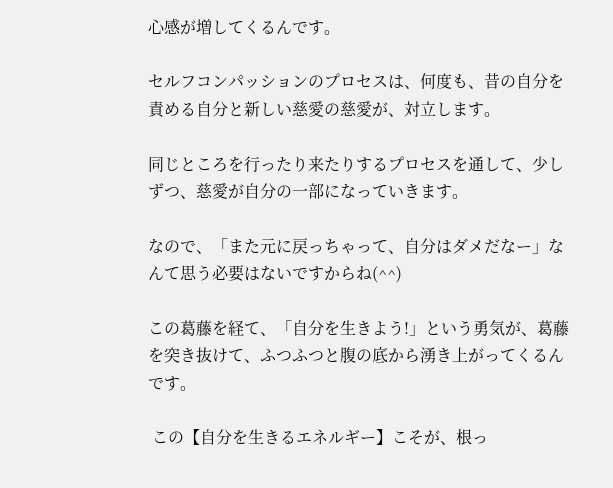心感が増してくるんです。

セルフコンパッションのプロセスは、何度も、昔の自分を責める自分と新しい慈愛の慈愛が、対立します。

同じところを行ったり来たりするプロセスを通して、少しずつ、慈愛が自分の一部になっていきます。

なので、「また元に戻っちゃって、自分はダメだなー」なんて思う必要はないですからね(^^)

この葛藤を経て、「自分を生きよう!」という勇気が、葛藤を突き抜けて、ふつふつと腹の底から湧き上がってくるんです。

 この【自分を生きるエネルギー】こそが、根っ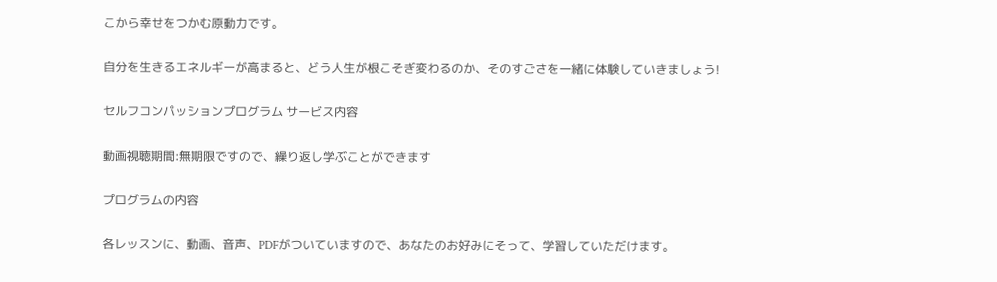こから幸せをつかむ原動力です。

自分を生きるエネルギーが高まると、どう人生が根こそぎ変わるのか、そのすごさを一緒に体験していきましょう!

セルフコンパッションプログラム サービス内容

動画視聴期間:無期限ですので、繰り返し学ぶことができます

プログラムの内容

各レッスンに、動画、音声、PDFがついていますので、あなたのお好みにそって、学習していただけます。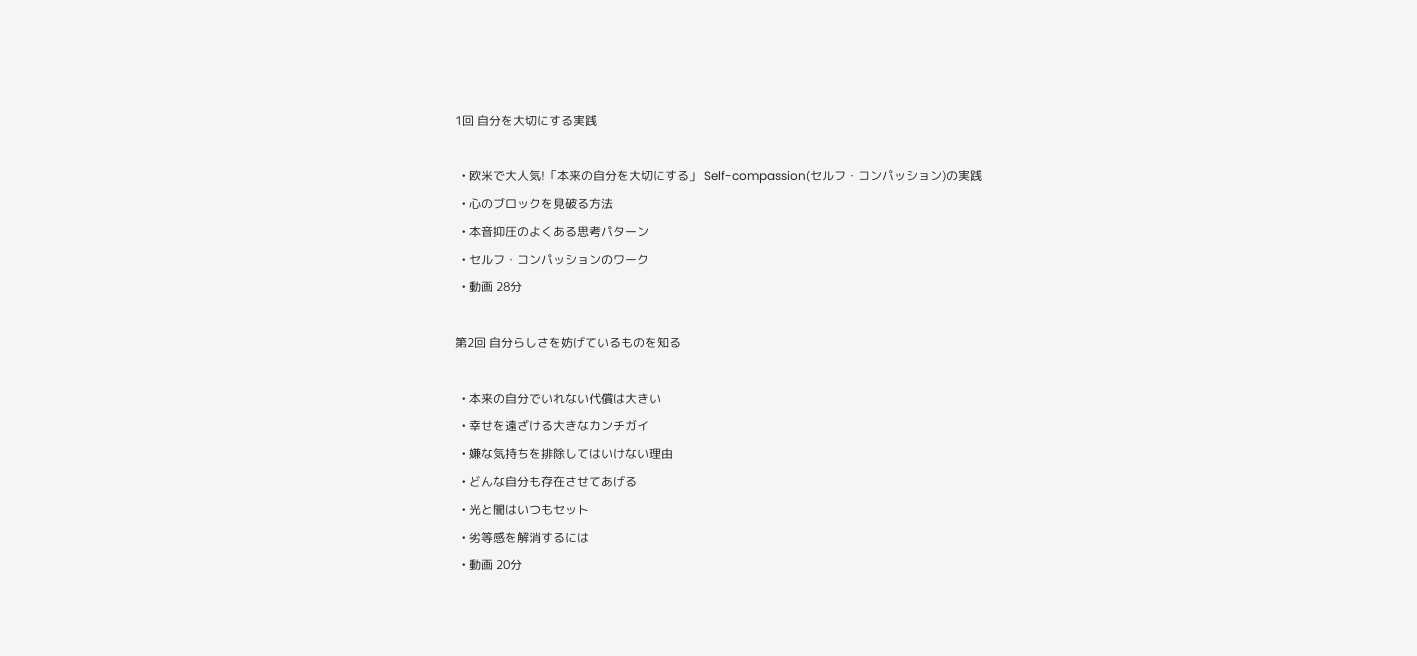1回 自分を大切にする実践

  • 欧米で大人気!「本来の自分を大切にする」 Self-compassion(セルフ・コンパッション)の実践
  • 心のブロックを見破る方法
  • 本音抑圧のよくある思考パターン
  • セルフ・コンパッションのワーク
  • 動画 28分

第2回 自分らしさを妨げているものを知る

  • 本来の自分でいれない代償は大きい
  • 幸せを遠ざける大きなカンチガイ
  • 嫌な気持ちを排除してはいけない理由
  • どんな自分も存在させてあげる
  • 光と闇はいつもセット
  • 劣等感を解消するには
  • 動画 20分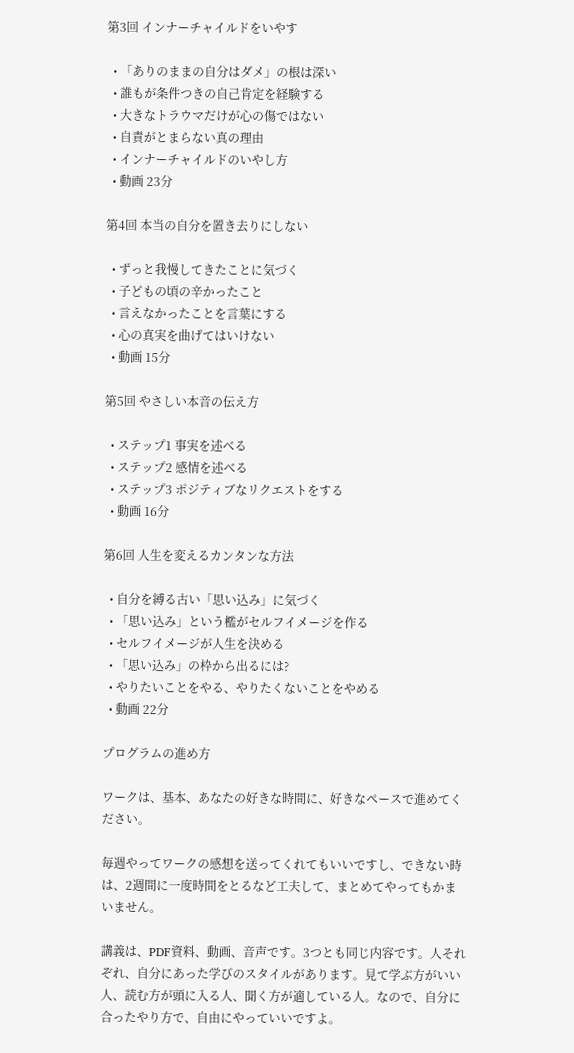第3回 インナーチャイルドをいやす

  • 「ありのままの自分はダメ」の根は深い
  • 誰もが条件つきの自己肯定を経験する
  • 大きなトラウマだけが心の傷ではない
  • 自責がとまらない真の理由
  • インナーチャイルドのいやし方
  • 動画 23分

第4回 本当の自分を置き去りにしない

  • ずっと我慢してきたことに気づく
  • 子どもの頃の辛かったこと
  • 言えなかったことを言葉にする
  • 心の真実を曲げてはいけない
  • 動画 15分

第5回 やさしい本音の伝え方

  • ステップ1 事実を述べる
  • ステップ2 感情を述べる
  • ステップ3 ポジティブなリクエストをする
  • 動画 16分

第6回 人生を変えるカンタンな方法

  • 自分を縛る古い「思い込み」に気づく
  • 「思い込み」という檻がセルフイメージを作る
  • セルフイメージが人生を決める
  • 「思い込み」の枠から出るには?
  • やりたいことをやる、やりたくないことをやめる
  • 動画 22分

プログラムの進め方

ワークは、基本、あなたの好きな時間に、好きなペースで進めてください。

毎週やってワークの感想を送ってくれてもいいですし、できない時は、2週間に一度時間をとるなど工夫して、まとめてやってもかまいません。

講義は、PDF資料、動画、音声です。3つとも同じ内容です。人それぞれ、自分にあった学びのスタイルがあります。見て学ぶ方がいい人、読む方が頭に入る人、聞く方が適している人。なので、自分に合ったやり方で、自由にやっていいですよ。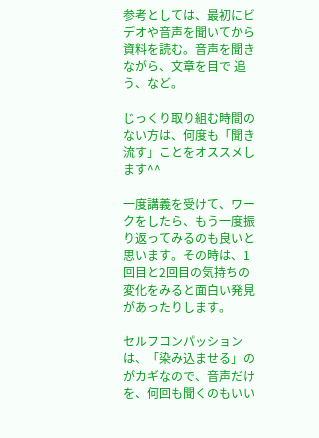参考としては、最初にビデオや音声を聞いてから資料を読む。音声を聞きながら、文章を目で 追う、など。

じっくり取り組む時間のない方は、何度も「聞き流す」ことをオススメします^^

一度講義を受けて、ワークをしたら、もう一度振り返ってみるのも良いと思います。その時は、1回目と2回目の気持ちの変化をみると面白い発見があったりします。

セルフコンパッションは、「染み込ませる」のがカギなので、音声だけを、何回も聞くのもいい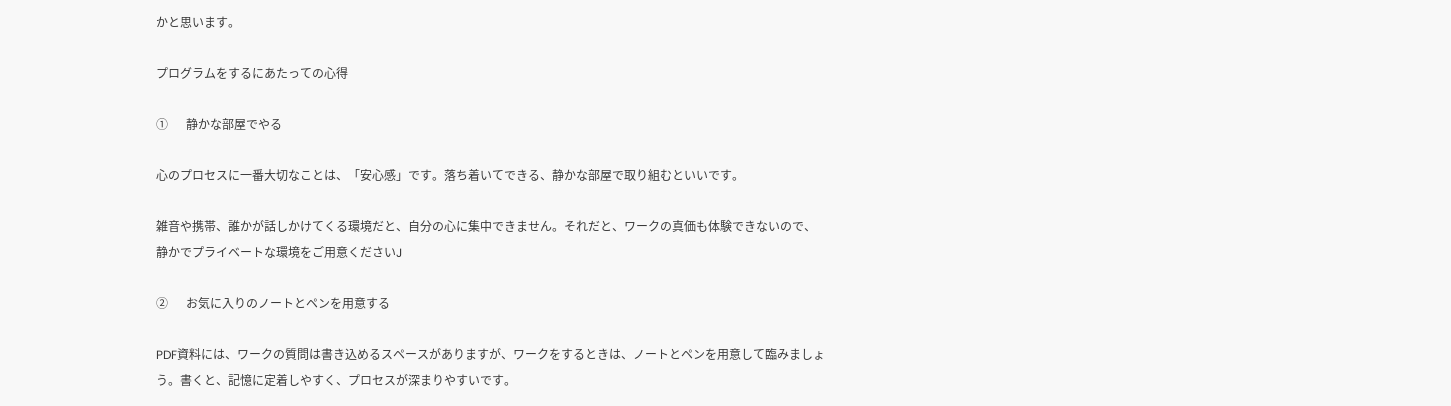かと思います。

プログラムをするにあたっての心得

①      静かな部屋でやる

心のプロセスに一番大切なことは、「安心感」です。落ち着いてできる、静かな部屋で取り組むといいです。

雑音や携帯、誰かが話しかけてくる環境だと、自分の心に集中できません。それだと、ワークの真価も体験できないので、静かでプライベートな環境をご用意くださいJ

②      お気に入りのノートとペンを用意する

PDF資料には、ワークの質問は書き込めるスペースがありますが、ワークをするときは、ノートとペンを用意して臨みましょう。書くと、記憶に定着しやすく、プロセスが深まりやすいです。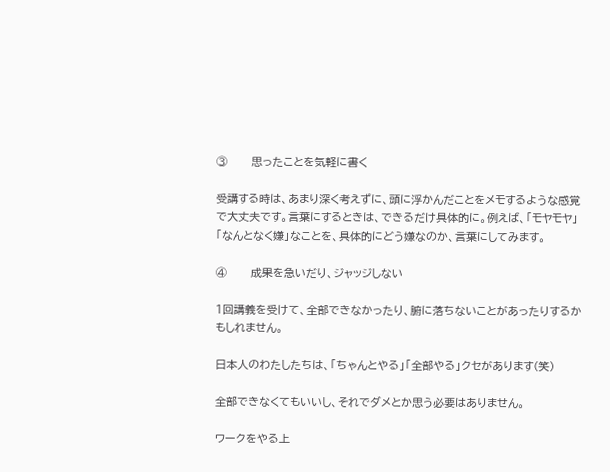③      思ったことを気軽に書く

受講する時は、あまり深く考えずに、頭に浮かんだことをメモするような感覚で大丈夫です。言葉にするときは、できるだけ具体的に。例えば、「モヤモヤ」「なんとなく嫌」なことを、具体的にどう嫌なのか、言葉にしてみます。

④      成果を急いだり、ジャッジしない

1回講義を受けて、全部できなかったり、腑に落ちないことがあったりするかもしれません。

日本人のわたしたちは、「ちゃんとやる」「全部やる」クセがあります(笑)

全部できなくてもいいし、それでダメとか思う必要はありません。

ワークをやる上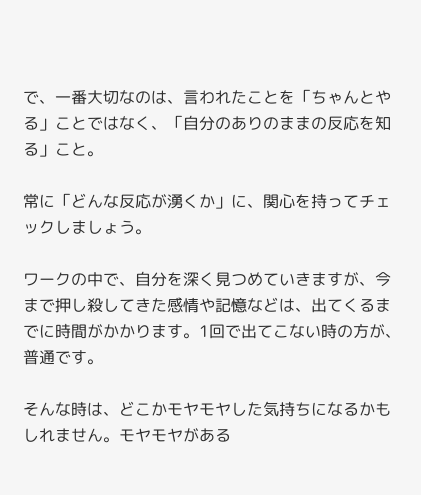で、一番大切なのは、言われたことを「ちゃんとやる」ことではなく、「自分のありのままの反応を知る」こと。

常に「どんな反応が湧くか」に、関心を持ってチェックしましょう。

ワークの中で、自分を深く見つめていきますが、今まで押し殺してきた感情や記憶などは、出てくるまでに時間がかかります。1回で出てこない時の方が、普通です。

そんな時は、どこかモヤモヤした気持ちになるかもしれません。モヤモヤがある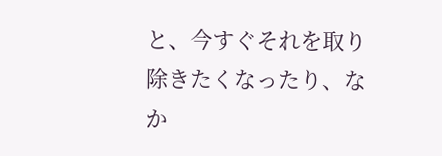と、今すぐそれを取り除きたくなったり、なか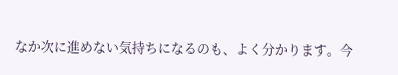なか次に進めない気持ちになるのも、よく分かります。今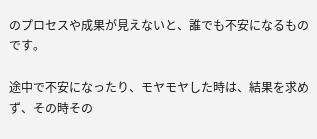のプロセスや成果が見えないと、誰でも不安になるものです。

途中で不安になったり、モヤモヤした時は、結果を求めず、その時その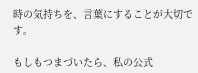時の気持ちを、言葉にすることが大切です。

もしもつまづいたら、私の公式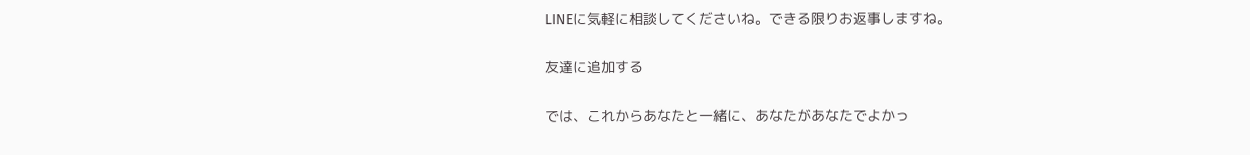LINEに気軽に相談してくださいね。できる限りお返事しますね。

友達に追加する

では、これからあなたと一緒に、あなたがあなたでよかっ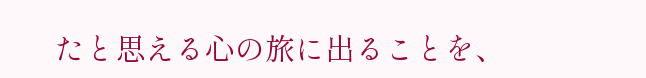たと思える心の旅に出ることを、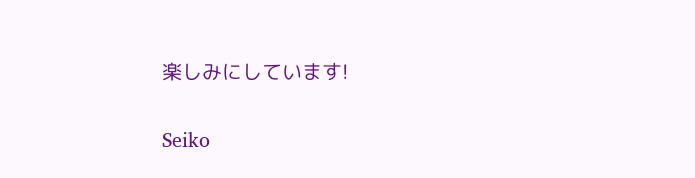楽しみにしています!

Seiko